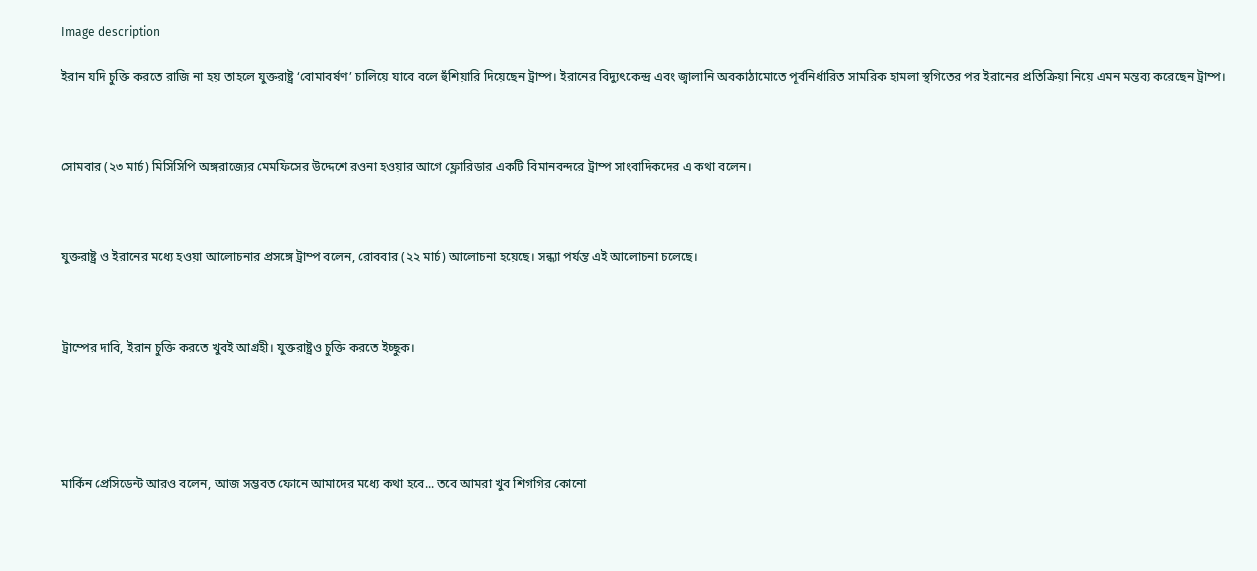Image description

ইরান যদি চুক্তি করতে রাজি না হয় তাহলে যুক্তরাষ্ট্র ‘বোমাবর্ষণ’ চালিয়ে যাবে বলে হুঁশিয়ারি দিয়েছেন ট্রাম্প। ইরানের বিদ্যুৎকেন্দ্র এবং জ্বালানি অবকাঠামোতে পূর্বনির্ধারিত সামরিক হামলা স্থগিতের পর ইরানের প্রতিক্রিয়া নিয়ে এমন মন্তব্য করেছেন ট্রাম্প।



সোমবার (২৩ মার্চ) মিসিসিপি অঙ্গরাজ্যের মেমফিসের উদ্দেশে রওনা হওয়ার আগে ফ্লোরিডার একটি বিমানবন্দরে ট্রাম্প সাংবাদিকদের এ কথা বলেন।



যুক্তরাষ্ট্র ও ইরানের মধ্যে হওয়া আলোচনার প্রসঙ্গে ট্রাম্প বলেন, রোববার (২২ মার্চ) আলোচনা হয়েছে। সন্ধ্যা পর্যন্ত এই আলোচনা চলেছে।



ট্রাম্পের দাবি, ইরান চুক্তি করতে খুবই আগ্রহী। যুক্তরাষ্ট্রও চুক্তি করতে ইচ্ছুক।





মার্কিন প্রেসিডেন্ট আরও বলেন, আজ সম্ভবত ফোনে আমাদের মধ্যে কথা হবে... তবে আমরা খুব শিগগির কোনো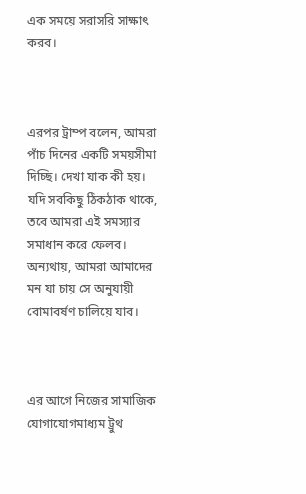এক সময়ে সরাসরি সাক্ষাৎ করব।



এরপর ট্রাম্প বলেন, আমরা পাঁচ দিনের একটি সময়সীমা দিচ্ছি। দেখা যাক কী হয়। যদি সবকিছু ঠিকঠাক থাকে, তবে আমরা এই সমস্যার সমাধান করে ফেলব। অন্যথায়, আমরা আমাদের মন যা চায় সে অনুযায়ী বোমাবর্ষণ চালিয়ে যাব।



এর আগে নিজের সামাজিক যোগাযোগমাধ্যম ট্রুথ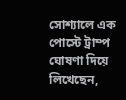সোশ্যালে এক পোস্টে ট্রাম্প ঘোষণা দিয়ে লিখেছেন,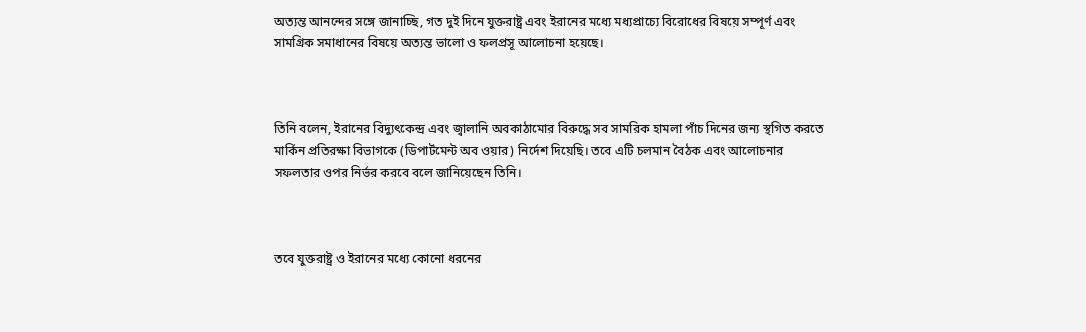অত্যন্ত আনন্দের সঙ্গে জানাচ্ছি, গত দুই দিনে যুক্তরাষ্ট্র এবং ইরানের মধ্যে মধ্যপ্রাচ্যে বিরোধের বিষয়ে সম্পূর্ণ এবং সামগ্রিক সমাধানের বিষয়ে অত্যন্ত ভালো ও ফলপ্রসূ আলোচনা হয়েছে।



তিনি বলেন, ইরানের বিদ্যুৎকেন্দ্র এবং জ্বালানি অবকাঠামোর বিরুদ্ধে সব সামরিক হামলা পাঁচ দিনের জন্য স্থগিত করতে মার্কিন প্রতিরক্ষা বিভাগকে (ডিপার্টমেন্ট অব ওয়ার) নির্দেশ দিয়েছি। তবে এটি চলমান বৈঠক এবং আলোচনার সফলতার ওপর নির্ভর করবে বলে জানিয়েছেন তিনি।



তবে যুক্তরাষ্ট্র ও ইরানের মধ্যে কোনো ধরনের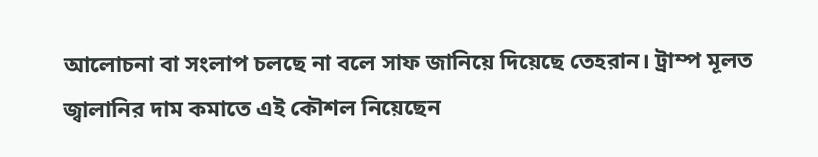আলোচনা বা সংলাপ চলছে না বলে সাফ জানিয়ে দিয়েছে তেহরান। ট্রাম্প মূলত জ্বালানির দাম কমাতে এই কৌশল নিয়েছেন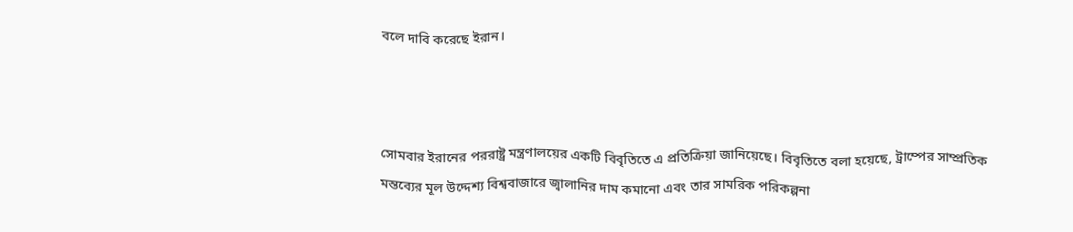বলে দাবি করেছে ইরান।



সোমবার ইরানের পররাষ্ট্র মন্ত্রণালয়ের একটি বিবৃতিতে এ প্রতিক্রিয়া জানিয়েছে। বিবৃতিতে বলা হয়েছে, ট্রাম্পের সাম্প্রতিক মন্তব্যের মূল উদ্দেশ্য বিশ্ববাজারে জ্বালানির দাম কমানো এবং তার সামরিক পরিকল্পনা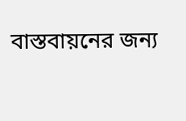বাস্তবায়নের জন্য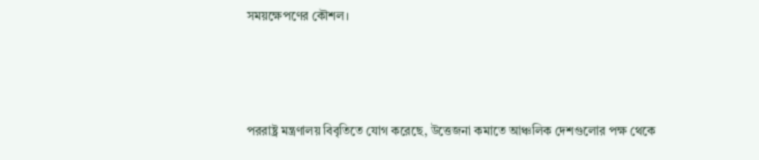সময়ক্ষেপণের কৌশল।



পররাষ্ট্র মন্ত্রণালয় বিবৃতিতে যোগ করেছে, উত্তেজনা কমাতে আঞ্চলিক দেশগুলোর পক্ষ থেকে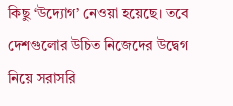কিছু ‘উদ্যোগ’ নেওয়া হয়েছে। তবে দেশগুলোর উচিত নিজেদের উদ্বেগ নিয়ে সরাসরি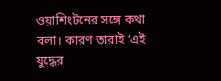ওয়াশিংটনের সঙ্গে কথা বলা। কারণ তারাই ‘এই যুদ্ধের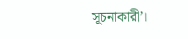সূচনাকারী’।